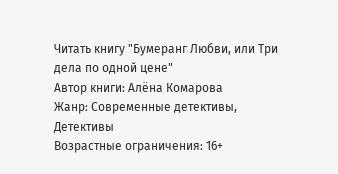Читать книгу "Бумеранг Любви, или Три дела по одной цене"
Автор книги: Алёна Комарова
Жанр: Современные детективы, Детективы
Возрастные ограничения: 16+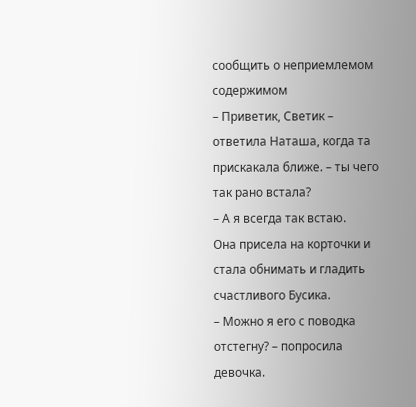сообщить о неприемлемом содержимом
– Приветик, Светик – ответила Наташа, когда та прискакала ближе. – ты чего так рано встала?
– А я всегда так встаю.
Она присела на корточки и стала обнимать и гладить счастливого Бусика.
– Можно я его с поводка отстегну? – попросила девочка.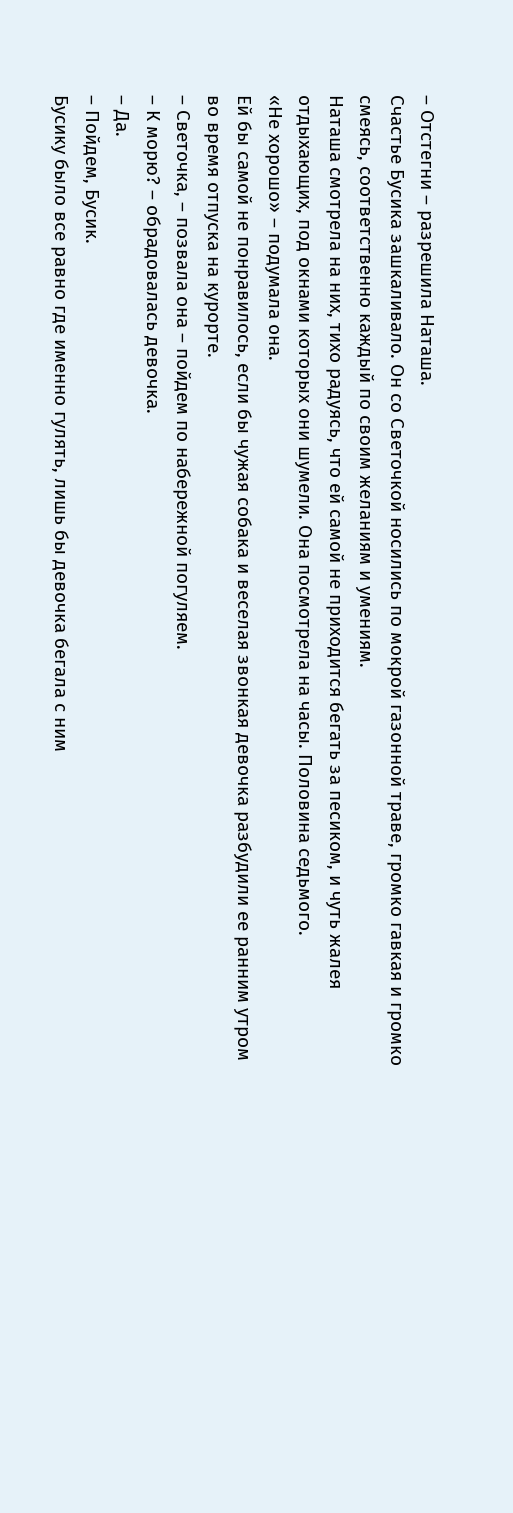– Отстегни – разрешила Наташа.
Счастье Бусика зашкаливало. Он со Светочкой носились по мокрой газонной траве, громко гавкая и громко смеясь, соответственно каждый по своим желаниям и умениям.
Наташа смотрела на них, тихо радуясь, что ей самой не приходится бегать за песиком, и чуть жалея отдыхающих, под окнами которых они шумели. Она посмотрела на часы. Половина седьмого.
«Не хорошо» – подумала она.
Ей бы самой не понравилось, если бы чужая собака и веселая звонкая девочка разбудили ее ранним утром во время отпуска на курорте.
– Светочка, – позвала она – пойдем по набережной погуляем.
– К морю? – обрадовалась девочка.
– Да.
– Пойдем, Бусик.
Бусику было все равно где именно гулять, лишь бы девочка бегала с ним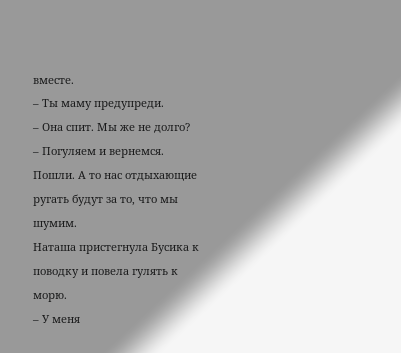вместе.
– Ты маму предупреди.
– Она спит. Мы же не долго?
– Погуляем и вернемся. Пошли. А то нас отдыхающие ругать будут за то, что мы шумим.
Наташа пристегнула Бусика к поводку и повела гулять к морю.
– У меня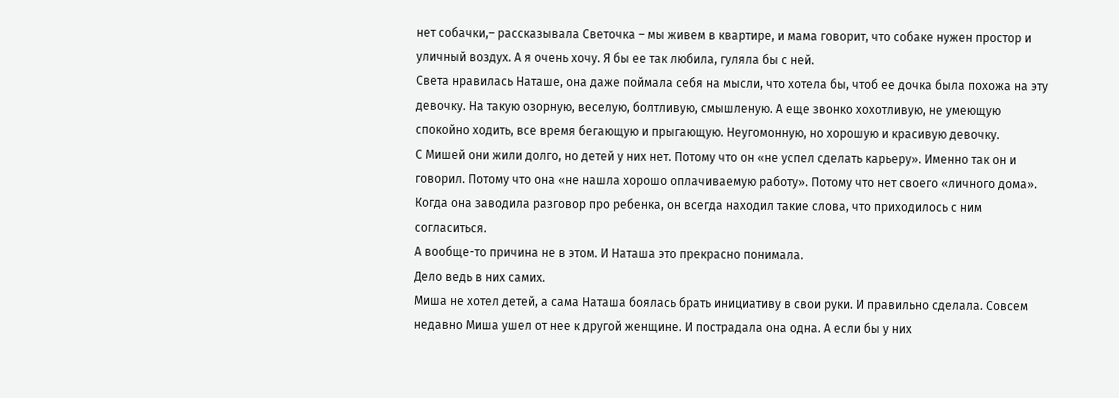нет собачки,– рассказывала Светочка – мы живем в квартире, и мама говорит, что собаке нужен простор и уличный воздух. А я очень хочу. Я бы ее так любила, гуляла бы с ней.
Света нравилась Наташе, она даже поймала себя на мысли, что хотела бы, чтоб ее дочка была похожа на эту девочку. На такую озорную, веселую, болтливую, смышленую. А еще звонко хохотливую, не умеющую спокойно ходить, все время бегающую и прыгающую. Неугомонную, но хорошую и красивую девочку.
С Мишей они жили долго, но детей у них нет. Потому что он «не успел сделать карьеру». Именно так он и говорил. Потому что она «не нашла хорошо оплачиваемую работу». Потому что нет своего «личного дома». Когда она заводила разговор про ребенка, он всегда находил такие слова, что приходилось с ним согласиться.
А вообще-то причина не в этом. И Наташа это прекрасно понимала.
Дело ведь в них самих.
Миша не хотел детей, а сама Наташа боялась брать инициативу в свои руки. И правильно сделала. Совсем недавно Миша ушел от нее к другой женщине. И пострадала она одна. А если бы у них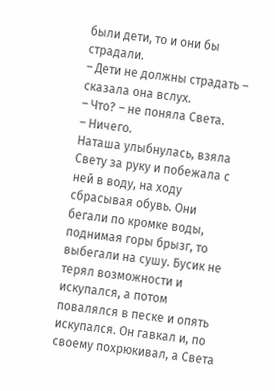были дети, то и они бы страдали.
– Дети не должны страдать – сказала она вслух.
– Что? – не поняла Света.
– Ничего.
Наташа улыбнулась, взяла Свету за руку и побежала с ней в воду, на ходу сбрасывая обувь. Они бегали по кромке воды, поднимая горы брызг, то выбегали на сушу. Бусик не терял возможности и искупался, а потом повалялся в песке и опять искупался. Он гавкал и, по своему похрюкивал, а Света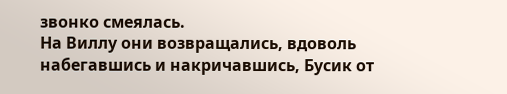звонко смеялась.
На Виллу они возвращались, вдоволь набегавшись и накричавшись, Бусик от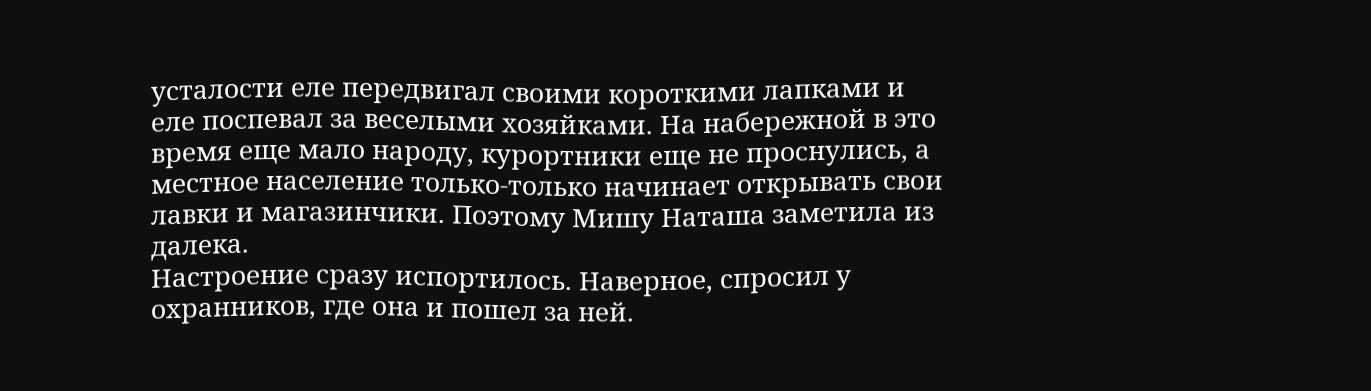усталости еле передвигал своими короткими лапками и еле поспевал за веселыми хозяйками. На набережной в это время еще мало народу, курортники еще не проснулись, а местное население только-только начинает открывать свои лавки и магазинчики. Поэтому Мишу Наташа заметила из далека.
Настроение сразу испортилось. Наверное, спросил у охранников, где она и пошел за ней.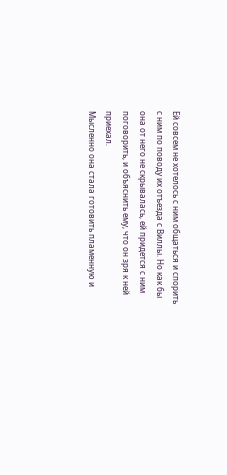Ей совсем не хотелось с ним общаться и спорить с ним по поводу их отъезда с Виллы. Но как бы она от него не скрывалась, ей придется с ним поговорить, и объяснить ему, что он зря к ней приехал.
Мысленно она стала готовить пламенную и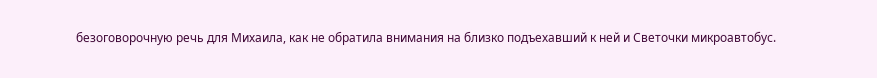безоговорочную речь для Михаила, как не обратила внимания на близко подъехавший к ней и Светочки микроавтобус.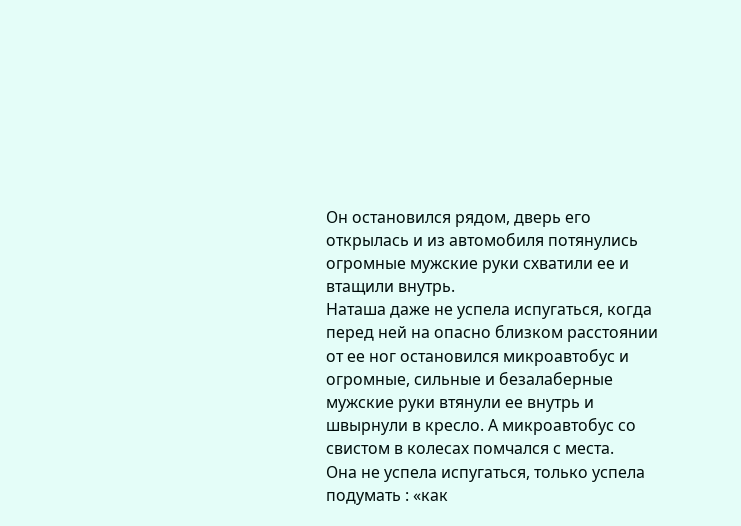Он остановился рядом, дверь его открылась и из автомобиля потянулись огромные мужские руки схватили ее и втащили внутрь.
Наташа даже не успела испугаться, когда перед ней на опасно близком расстоянии от ее ног остановился микроавтобус и огромные, сильные и безалаберные мужские руки втянули ее внутрь и швырнули в кресло. А микроавтобус со свистом в колесах помчался с места.
Она не успела испугаться, только успела подумать : «как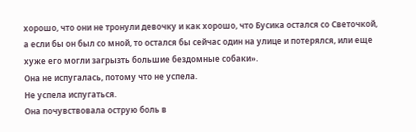хорошо, что они не тронули девочку и как хорошо, что Бусика остался со Светочкой, а если бы он был со мной, то остался бы сейчас один на улице и потерялся, или еще хуже его могли загрызть большие бездомные собаки».
Она не испугалась, потому что не успела.
Не успела испугаться.
Она почувствовала острую боль в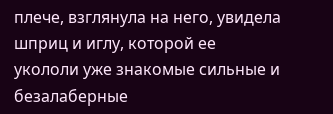плече, взглянула на него, увидела шприц и иглу, которой ее укололи уже знакомые сильные и безалаберные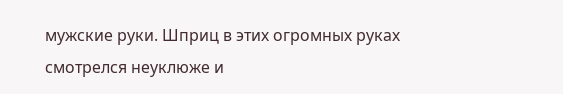мужские руки. Шприц в этих огромных руках смотрелся неуклюже и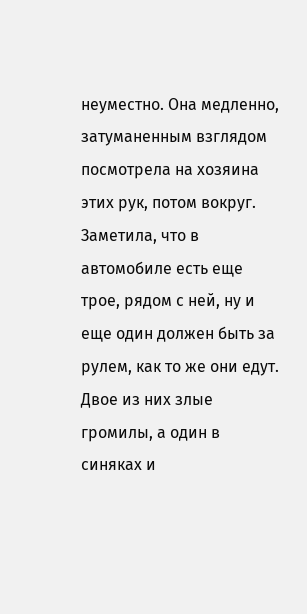неуместно. Она медленно, затуманенным взглядом посмотрела на хозяина этих рук, потом вокруг. Заметила, что в автомобиле есть еще трое, рядом с ней, ну и еще один должен быть за рулем, как то же они едут. Двое из них злые громилы, а один в синяках и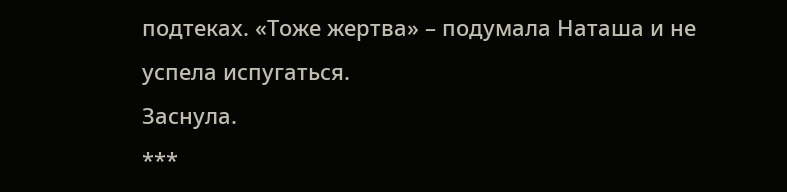подтеках. «Тоже жертва» – подумала Наташа и не успела испугаться.
Заснула.
***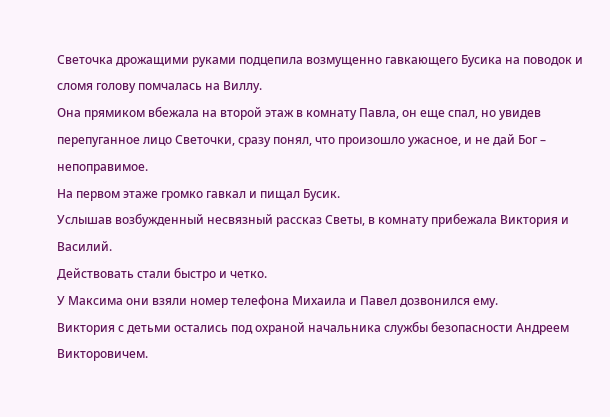Светочка дрожащими руками подцепила возмущенно гавкающего Бусика на поводок и сломя голову помчалась на Виллу.
Она прямиком вбежала на второй этаж в комнату Павла, он еще спал, но увидев перепуганное лицо Светочки, сразу понял, что произошло ужасное, и не дай Бог – непоправимое.
На первом этаже громко гавкал и пищал Бусик.
Услышав возбужденный несвязный рассказ Светы, в комнату прибежала Виктория и Василий.
Действовать стали быстро и четко.
У Максима они взяли номер телефона Михаила и Павел дозвонился ему.
Виктория с детьми остались под охраной начальника службы безопасности Андреем Викторовичем.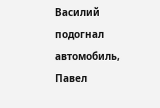Василий подогнал автомобиль, Павел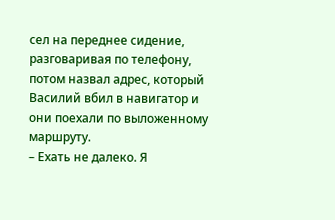сел на переднее сидение, разговаривая по телефону, потом назвал адрес, который Василий вбил в навигатор и они поехали по выложенному маршруту.
– Ехать не далеко. Я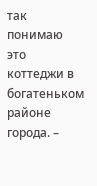так понимаю это коттеджи в богатеньком районе города. –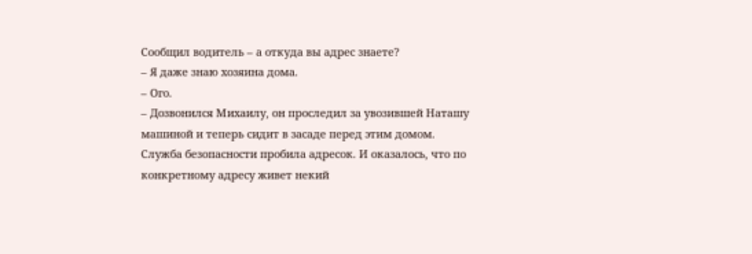Сообщил водитель – а откуда вы адрес знаете?
– Я даже знаю хозяина дома.
– Ого.
– Дозвонился Михаилу, он проследил за увозившей Наташу машиной и теперь сидит в засаде перед этим домом. Служба безопасности пробила адресок. И оказалось, что по конкретному адресу живет некий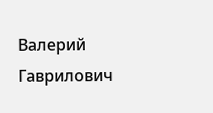Валерий Гаврилович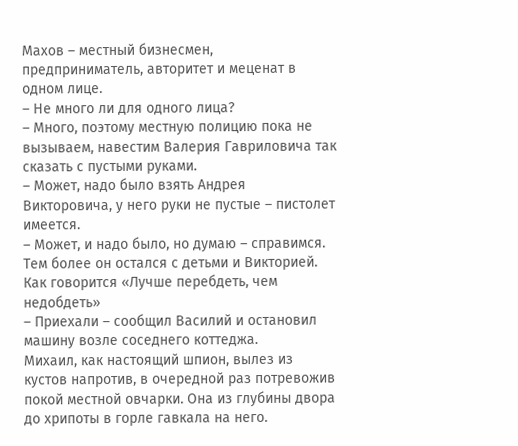Махов – местный бизнесмен, предприниматель, авторитет и меценат в одном лице.
– Не много ли для одного лица?
– Много, поэтому местную полицию пока не вызываем, навестим Валерия Гавриловича так сказать с пустыми руками.
– Может, надо было взять Андрея Викторовича, у него руки не пустые – пистолет имеется.
– Может, и надо было, но думаю – справимся. Тем более он остался с детьми и Викторией. Как говорится «Лучше перебдеть, чем недобдеть»
– Приехали – сообщил Василий и остановил машину возле соседнего коттеджа.
Михаил, как настоящий шпион, вылез из кустов напротив, в очередной раз потревожив покой местной овчарки. Она из глубины двора до хрипоты в горле гавкала на него.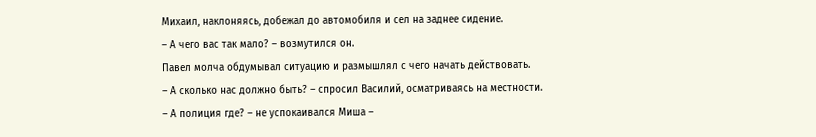Михаил, наклоняясь, добежал до автомобиля и сел на заднее сидение.
– А чего вас так мало? – возмутился он.
Павел молча обдумывал ситуацию и размышлял с чего начать действовать.
– А сколько нас должно быть? – спросил Василий, осматриваясь на местности.
– А полиция где? – не успокаивался Миша –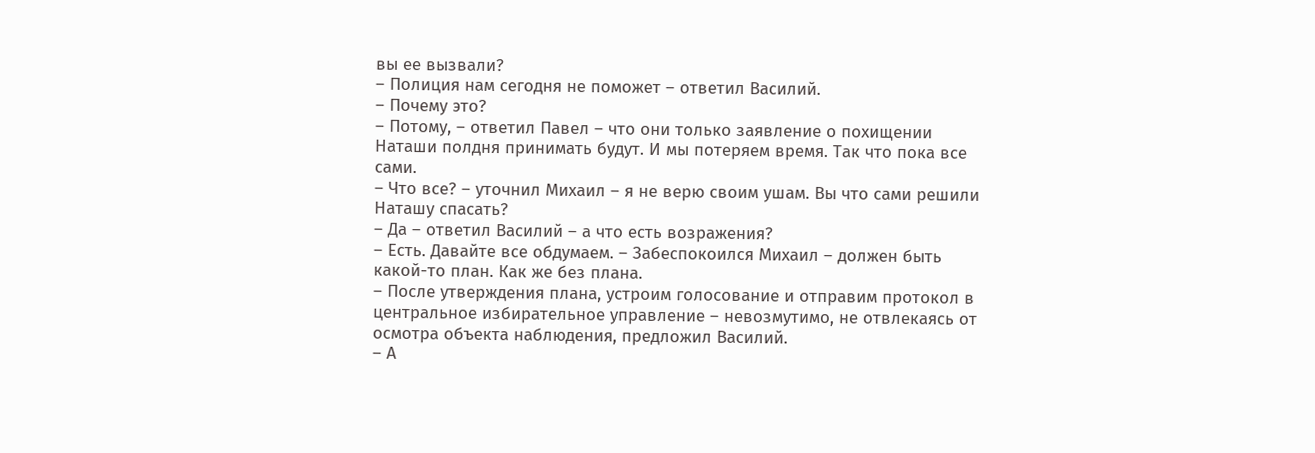вы ее вызвали?
– Полиция нам сегодня не поможет – ответил Василий.
– Почему это?
– Потому, – ответил Павел – что они только заявление о похищении Наташи полдня принимать будут. И мы потеряем время. Так что пока все сами.
– Что все? – уточнил Михаил – я не верю своим ушам. Вы что сами решили Наташу спасать?
– Да – ответил Василий – а что есть возражения?
– Есть. Давайте все обдумаем. – Забеспокоился Михаил – должен быть какой-то план. Как же без плана.
– После утверждения плана, устроим голосование и отправим протокол в центральное избирательное управление – невозмутимо, не отвлекаясь от осмотра объекта наблюдения, предложил Василий.
– А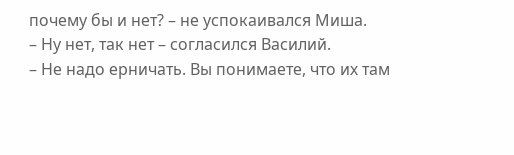почему бы и нет? – не успокаивался Миша.
– Ну нет, так нет – согласился Василий.
– Не надо ерничать. Вы понимаете, что их там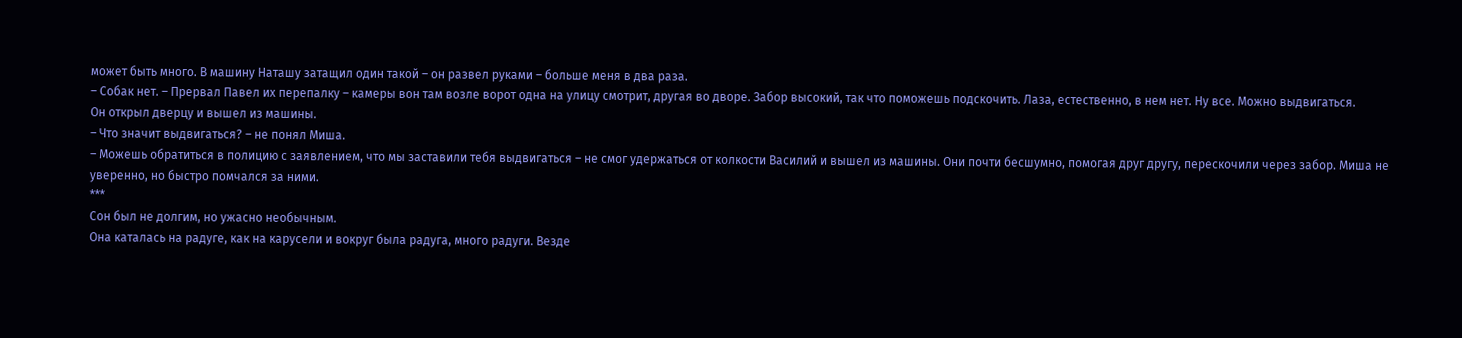может быть много. В машину Наташу затащил один такой – он развел руками – больше меня в два раза.
– Собак нет. – Прервал Павел их перепалку – камеры вон там возле ворот одна на улицу смотрит, другая во дворе. Забор высокий, так что поможешь подскочить. Лаза, естественно, в нем нет. Ну все. Можно выдвигаться.
Он открыл дверцу и вышел из машины.
– Что значит выдвигаться? – не понял Миша.
– Можешь обратиться в полицию с заявлением, что мы заставили тебя выдвигаться – не смог удержаться от колкости Василий и вышел из машины. Они почти бесшумно, помогая друг другу, перескочили через забор. Миша не уверенно, но быстро помчался за ними.
***
Сон был не долгим, но ужасно необычным.
Она каталась на радуге, как на карусели и вокруг была радуга, много радуги. Везде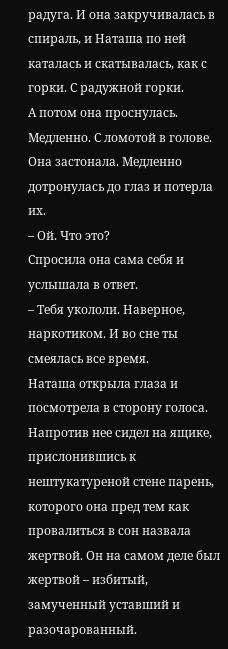радуга. И она закручивалась в спираль, и Наташа по ней каталась и скатывалась, как с горки. С радужной горки.
А потом она проснулась. Медленно. С ломотой в голове. Она застонала. Медленно дотронулась до глаз и потерла их.
– Ой. Что это?
Спросила она сама себя и услышала в ответ.
– Тебя укололи. Наверное, наркотиком. И во сне ты смеялась все время.
Наташа открыла глаза и посмотрела в сторону голоса. Напротив нее сидел на ящике, прислонившись к нештукатуреной стене парень, которого она пред тем как провалиться в сон назвала жертвой. Он на самом деле был жертвой – избитый, замученный уставший и разочарованный.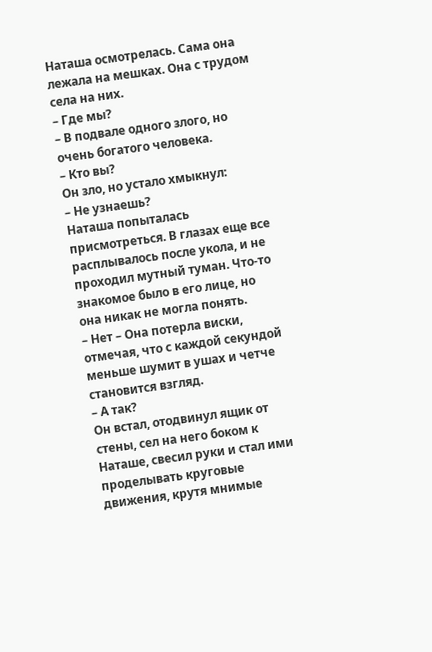Наташа осмотрелась. Сама она лежала на мешках. Она с трудом села на них.
– Где мы?
– В подвале одного злого, но очень богатого человека.
– Кто вы?
Он зло, но устало хмыкнул:
– Не узнаешь?
Наташа попыталась присмотреться. В глазах еще все расплывалось после укола, и не проходил мутный туман. Что-то знакомое было в его лице, но она никак не могла понять.
– Нет – Она потерла виски, отмечая, что с каждой секундой меньше шумит в ушах и четче становится взгляд.
– А так?
Он встал, отодвинул ящик от стены, сел на него боком к Наташе, свесил руки и стал ими проделывать круговые движения, крутя мнимые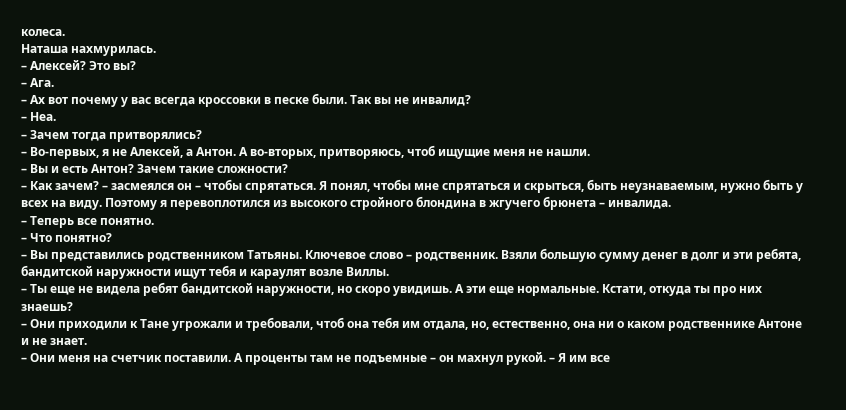колеса.
Наташа нахмурилась.
– Алексей? Это вы?
– Ага.
– Ах вот почему у вас всегда кроссовки в песке были. Так вы не инвалид?
– Неа.
– Зачем тогда притворялись?
– Во-первых, я не Алексей, а Антон. А во-вторых, притворяюсь, чтоб ищущие меня не нашли.
– Вы и есть Антон? Зачем такие сложности?
– Как зачем? – засмеялся он – чтобы спрятаться. Я понял, чтобы мне спрятаться и скрыться, быть неузнаваемым, нужно быть у всех на виду. Поэтому я перевоплотился из высокого стройного блондина в жгучего брюнета – инвалида.
– Теперь все понятно.
– Что понятно?
– Вы представились родственником Татьяны. Ключевое слово – родственник. Взяли большую сумму денег в долг и эти ребята, бандитской наружности ищут тебя и караулят возле Виллы.
– Ты еще не видела ребят бандитской наружности, но скоро увидишь. А эти еще нормальные. Кстати, откуда ты про них знаешь?
– Они приходили к Тане угрожали и требовали, чтоб она тебя им отдала, но, естественно, она ни о каком родственнике Антоне и не знает.
– Они меня на счетчик поставили. А проценты там не подъемные – он махнул рукой. – Я им все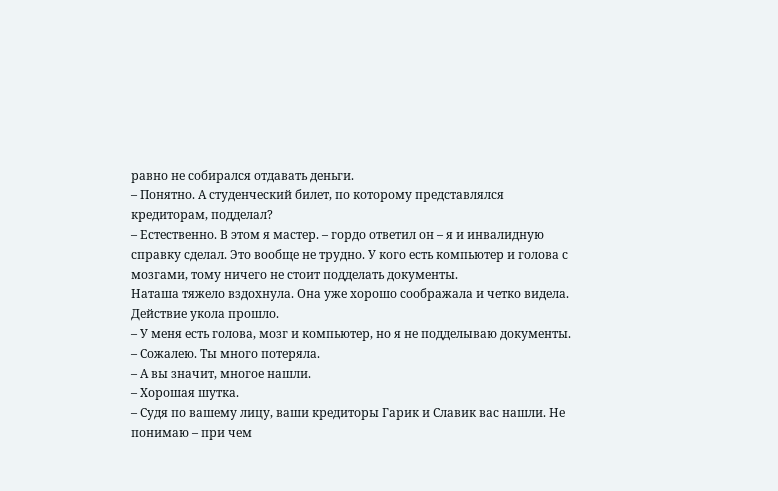равно не собирался отдавать деньги.
– Понятно. А студенческий билет, по которому представлялся кредиторам, подделал?
– Естественно. В этом я мастер. – гордо ответил он – я и инвалидную справку сделал. Это вообще не трудно. У кого есть компьютер и голова с мозгами, тому ничего не стоит подделать документы.
Наташа тяжело вздохнула. Она уже хорошо соображала и четко видела. Действие укола прошло.
– У меня есть голова, мозг и компьютер, но я не подделываю документы.
– Сожалею. Ты много потеряла.
– А вы значит, многое нашли.
– Хорошая шутка.
– Судя по вашему лицу, ваши кредиторы Гарик и Славик вас нашли. Не понимаю – при чем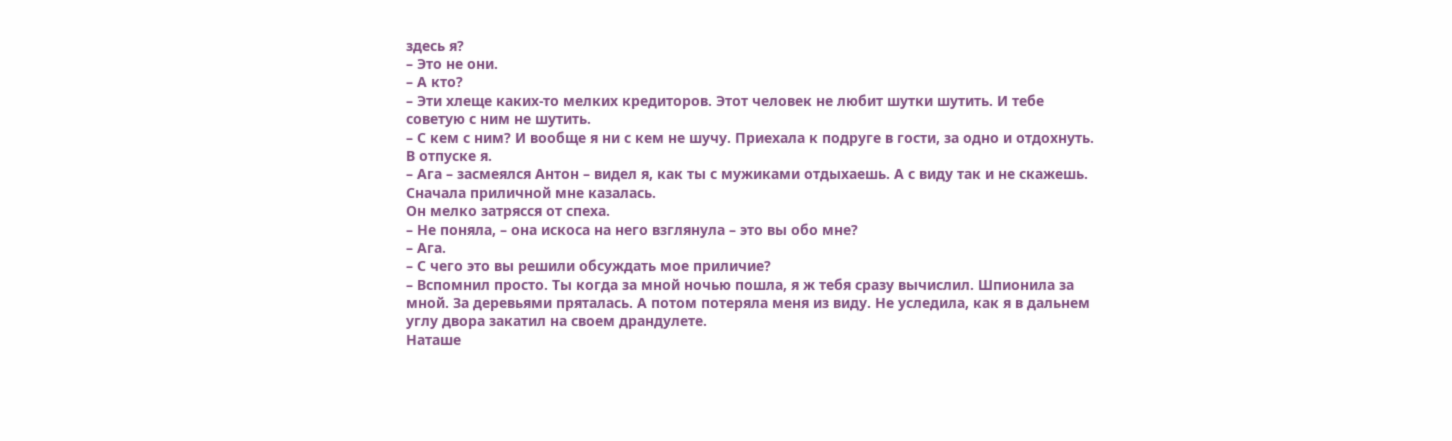здесь я?
– Это не они.
– А кто?
– Эти хлеще каких-то мелких кредиторов. Этот человек не любит шутки шутить. И тебе советую с ним не шутить.
– С кем с ним? И вообще я ни с кем не шучу. Приехала к подруге в гости, за одно и отдохнуть. В отпуске я.
– Ага – засмеялся Антон – видел я, как ты с мужиками отдыхаешь. А с виду так и не скажешь. Сначала приличной мне казалась.
Он мелко затрясся от спеха.
– Не поняла, – она искоса на него взглянула – это вы обо мне?
– Ага.
– С чего это вы решили обсуждать мое приличие?
– Вспомнил просто. Ты когда за мной ночью пошла, я ж тебя сразу вычислил. Шпионила за мной. За деревьями пряталась. А потом потеряла меня из виду. Не уследила, как я в дальнем углу двора закатил на своем драндулете.
Наташе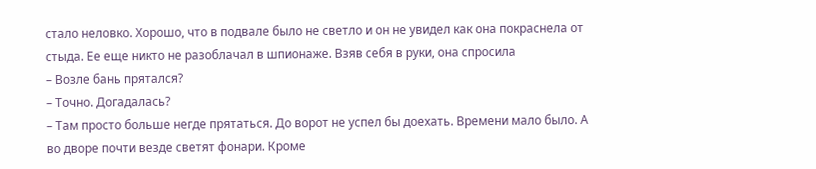стало неловко. Хорошо, что в подвале было не светло и он не увидел как она покраснела от стыда. Ее еще никто не разоблачал в шпионаже. Взяв себя в руки, она спросила
– Возле бань прятался?
– Точно. Догадалась?
– Там просто больше негде прятаться. До ворот не успел бы доехать. Времени мало было. А во дворе почти везде светят фонари. Кроме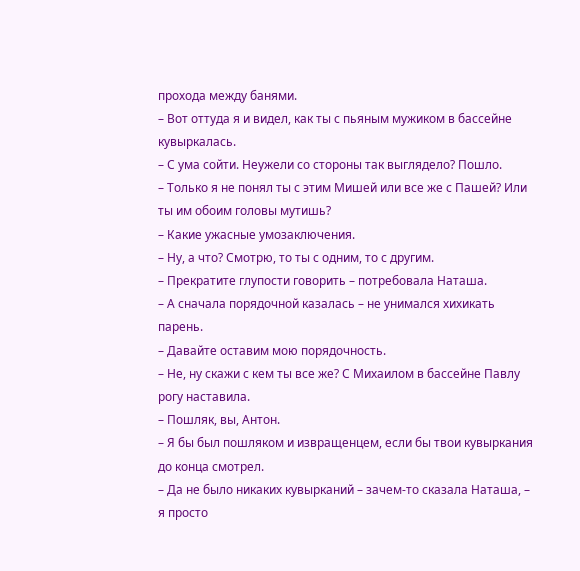прохода между банями.
– Вот оттуда я и видел, как ты с пьяным мужиком в бассейне кувыркалась.
– С ума сойти. Неужели со стороны так выглядело? Пошло.
– Только я не понял ты с этим Мишей или все же с Пашей? Или ты им обоим головы мутишь?
– Какие ужасные умозаключения.
– Ну, а что? Смотрю, то ты с одним, то с другим.
– Прекратите глупости говорить – потребовала Наташа.
– А сначала порядочной казалась – не унимался хихикать парень.
– Давайте оставим мою порядочность.
– Не, ну скажи с кем ты все же? С Михаилом в бассейне Павлу рогу наставила.
– Пошляк, вы, Антон.
– Я бы был пошляком и извращенцем, если бы твои кувыркания до конца смотрел.
– Да не было никаких кувырканий – зачем-то сказала Наташа, – я просто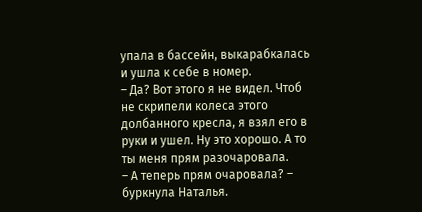упала в бассейн, выкарабкалась и ушла к себе в номер.
– Да? Вот этого я не видел. Чтоб не скрипели колеса этого долбанного кресла, я взял его в руки и ушел. Ну это хорошо. А то ты меня прям разочаровала.
– А теперь прям очаровала? – буркнула Наталья.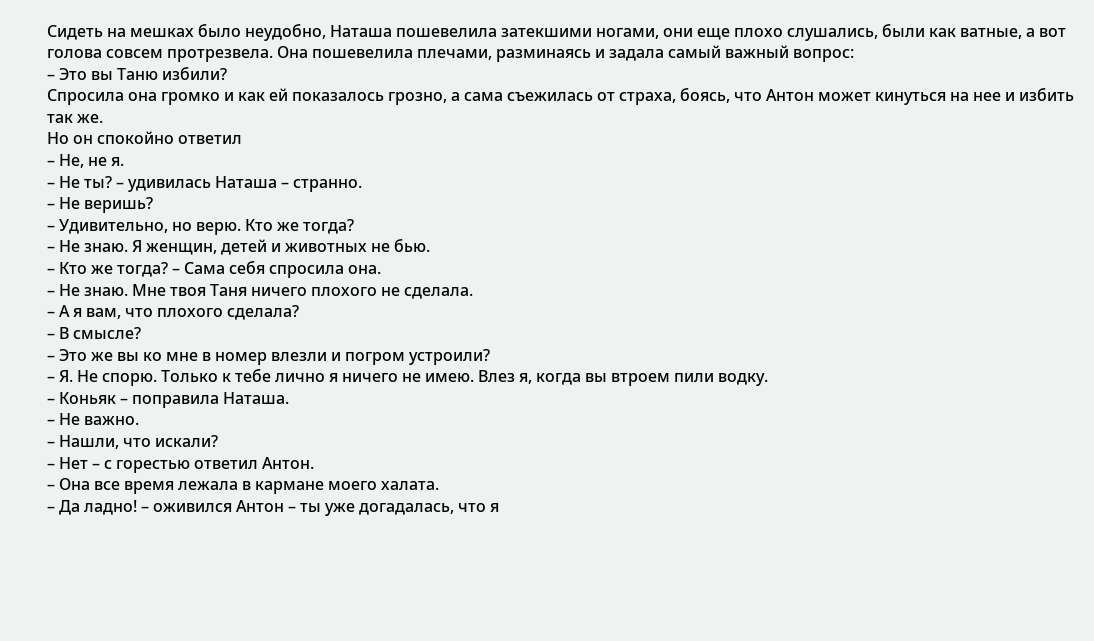Сидеть на мешках было неудобно, Наташа пошевелила затекшими ногами, они еще плохо слушались, были как ватные, а вот голова совсем протрезвела. Она пошевелила плечами, разминаясь и задала самый важный вопрос:
– Это вы Таню избили?
Спросила она громко и как ей показалось грозно, а сама съежилась от страха, боясь, что Антон может кинуться на нее и избить так же.
Но он спокойно ответил
– Не, не я.
– Не ты? – удивилась Наташа – странно.
– Не веришь?
– Удивительно, но верю. Кто же тогда?
– Не знаю. Я женщин, детей и животных не бью.
– Кто же тогда? – Сама себя спросила она.
– Не знаю. Мне твоя Таня ничего плохого не сделала.
– А я вам, что плохого сделала?
– В смысле?
– Это же вы ко мне в номер влезли и погром устроили?
– Я. Не спорю. Только к тебе лично я ничего не имею. Влез я, когда вы втроем пили водку.
– Коньяк – поправила Наташа.
– Не важно.
– Нашли, что искали?
– Нет – с горестью ответил Антон.
– Она все время лежала в кармане моего халата.
– Да ладно! – оживился Антон – ты уже догадалась, что я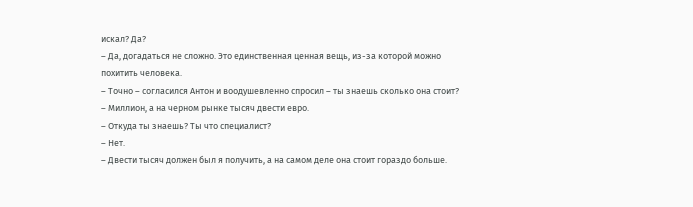искал? Да?
– Да, догадаться не сложно. Это единственная ценная вещь, из-за которой можно похитить человека.
– Точно – согласился Антон и воодушевленно спросил – ты знаешь сколько она стоит?
– Миллион, а на черном рынке тысяч двести евро.
– Откуда ты знаешь? Ты что специалист?
– Нет.
– Двести тысяч должен был я получить, а на самом деле она стоит гораздо больше.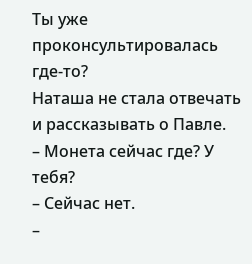Ты уже проконсультировалась где-то?
Наташа не стала отвечать и рассказывать о Павле.
– Монета сейчас где? У тебя?
– Сейчас нет.
–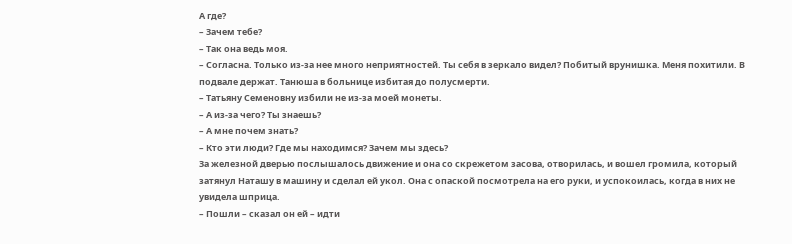А где?
– Зачем тебе?
– Так она ведь моя.
– Согласна. Только из-за нее много неприятностей. Ты себя в зеркало видел? Побитый врунишка. Меня похитили. В подвале держат. Танюша в больнице избитая до полусмерти.
– Татьяну Семеновну избили не из-за моей монеты.
– А из-за чего? Ты знаешь?
– А мне почем знать?
– Кто эти люди? Где мы находимся? Зачем мы здесь?
За железной дверью послышалось движение и она со скрежетом засова, отворилась, и вошел громила, который затянул Наташу в машину и сделал ей укол. Она с опаской посмотрела на его руки, и успокоилась, когда в них не увидела шприца.
– Пошли – сказал он ей – идти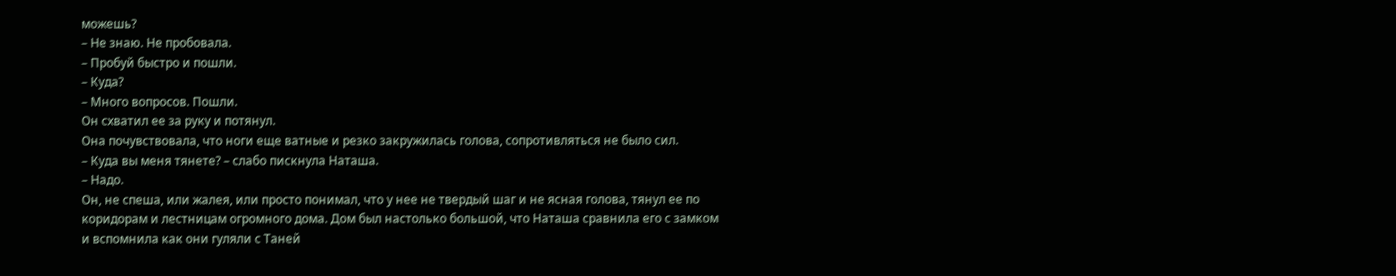можешь?
– Не знаю. Не пробовала.
– Пробуй быстро и пошли.
– Куда?
– Много вопросов. Пошли.
Он схватил ее за руку и потянул.
Она почувствовала, что ноги еще ватные и резко закружилась голова, сопротивляться не было сил.
– Куда вы меня тянете? – слабо пискнула Наташа.
– Надо.
Он, не спеша, или жалея, или просто понимал, что у нее не твердый шаг и не ясная голова, тянул ее по коридорам и лестницам огромного дома. Дом был настолько большой, что Наташа сравнила его с замком и вспомнила как они гуляли с Таней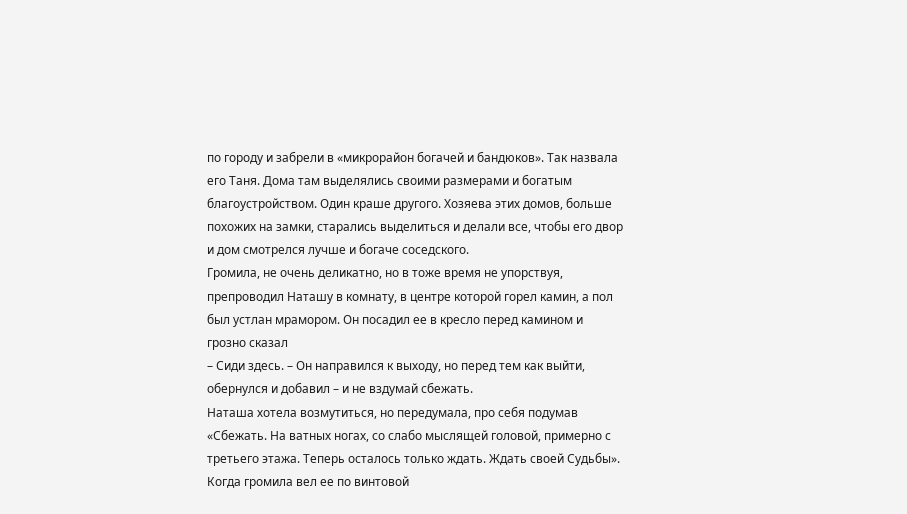по городу и забрели в «микрорайон богачей и бандюков». Так назвала его Таня. Дома там выделялись своими размерами и богатым благоустройством. Один краше другого. Хозяева этих домов, больше похожих на замки, старались выделиться и делали все, чтобы его двор и дом смотрелся лучше и богаче соседского.
Громила, не очень деликатно, но в тоже время не упорствуя, препроводил Наташу в комнату, в центре которой горел камин, а пол был устлан мрамором. Он посадил ее в кресло перед камином и грозно сказал
– Сиди здесь. – Он направился к выходу, но перед тем как выйти, обернулся и добавил – и не вздумай сбежать.
Наташа хотела возмутиться, но передумала, про себя подумав «Сбежать. На ватных ногах, со слабо мыслящей головой, примерно с третьего этажа. Теперь осталось только ждать. Ждать своей Судьбы».
Когда громила вел ее по винтовой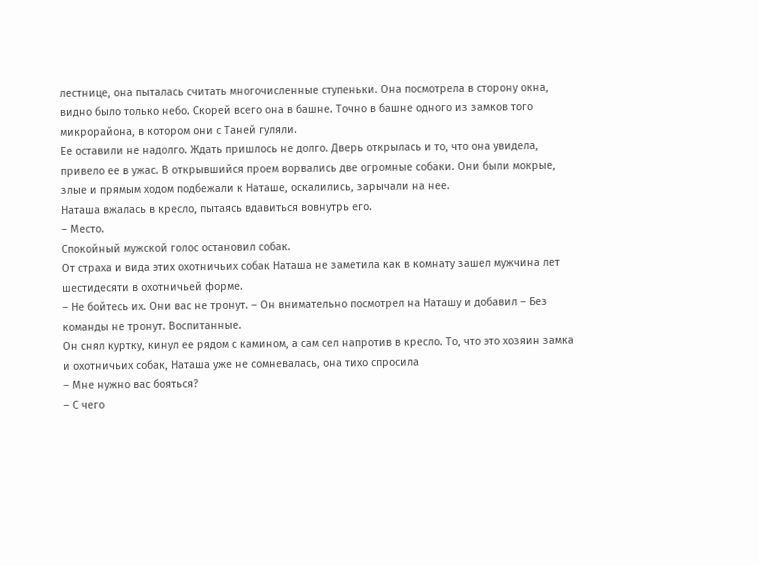лестнице, она пыталась считать многочисленные ступеньки. Она посмотрела в сторону окна, видно было только небо. Скорей всего она в башне. Точно в башне одного из замков того микрорайона, в котором они с Таней гуляли.
Ее оставили не надолго. Ждать пришлось не долго. Дверь открылась и то, что она увидела, привело ее в ужас. В открывшийся проем ворвались две огромные собаки. Они были мокрые, злые и прямым ходом подбежали к Наташе, оскалились, зарычали на нее.
Наташа вжалась в кресло, пытаясь вдавиться вовнутрь его.
– Место.
Спокойный мужской голос остановил собак.
От страха и вида этих охотничьих собак Наташа не заметила как в комнату зашел мужчина лет шестидесяти в охотничьей форме.
– Не бойтесь их. Они вас не тронут. – Он внимательно посмотрел на Наташу и добавил – Без команды не тронут. Воспитанные.
Он снял куртку, кинул ее рядом с камином, а сам сел напротив в кресло. То, что это хозяин замка и охотничьих собак, Наташа уже не сомневалась, она тихо спросила
– Мне нужно вас бояться?
– С чего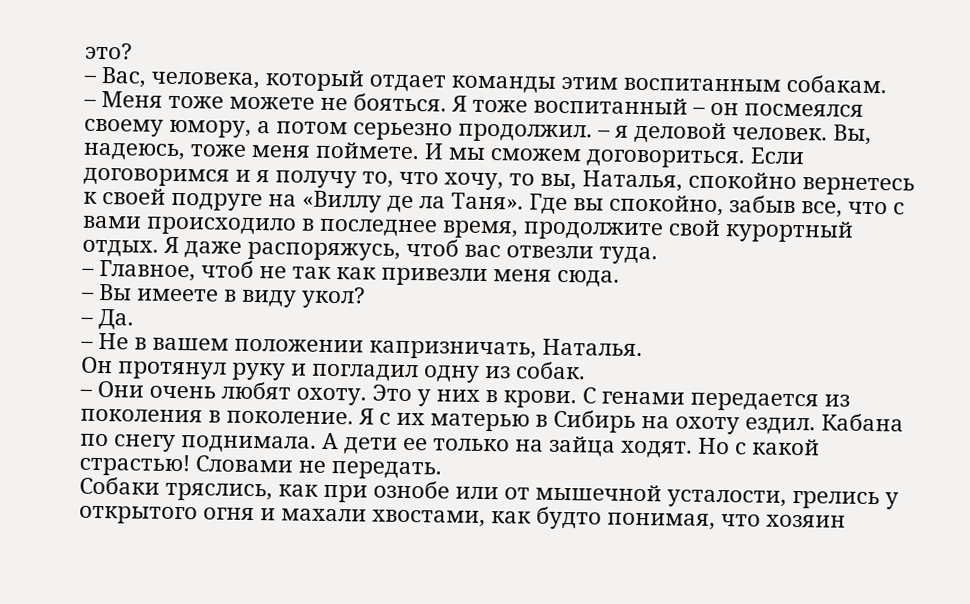это?
– Вас, человека, который отдает команды этим воспитанным собакам.
– Меня тоже можете не бояться. Я тоже воспитанный – он посмеялся своему юмору, а потом серьезно продолжил. – я деловой человек. Вы, надеюсь, тоже меня поймете. И мы сможем договориться. Если договоримся и я получу то, что хочу, то вы, Наталья, спокойно вернетесь к своей подруге на «Виллу де ла Таня». Где вы спокойно, забыв все, что с вами происходило в последнее время, продолжите свой курортный отдых. Я даже распоряжусь, чтоб вас отвезли туда.
– Главное, чтоб не так как привезли меня сюда.
– Вы имеете в виду укол?
– Да.
– Не в вашем положении капризничать, Наталья.
Он протянул руку и погладил одну из собак.
– Они очень любят охоту. Это у них в крови. С генами передается из поколения в поколение. Я с их матерью в Сибирь на охоту ездил. Кабана по снегу поднимала. А дети ее только на зайца ходят. Но с какой страстью! Словами не передать.
Собаки тряслись, как при ознобе или от мышечной усталости, грелись у открытого огня и махали хвостами, как будто понимая, что хозяин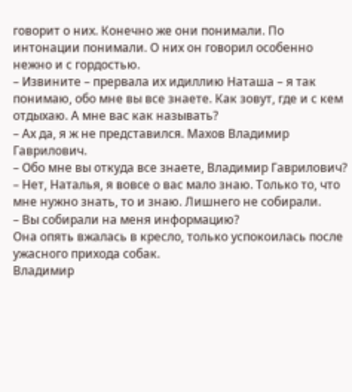говорит о них. Конечно же они понимали. По интонации понимали. О них он говорил особенно нежно и с гордостью.
– Извините – прервала их идиллию Наташа – я так понимаю, обо мне вы все знаете. Как зовут, где и с кем отдыхаю. А мне вас как называть?
– Ах да, я ж не представился. Махов Владимир Гаврилович.
– Обо мне вы откуда все знаете, Владимир Гаврилович?
– Нет, Наталья, я вовсе о вас мало знаю. Только то, что мне нужно знать, то и знаю. Лишнего не собирали.
– Вы собирали на меня информацию?
Она опять вжалась в кресло, только успокоилась после ужасного прихода собак.
Владимир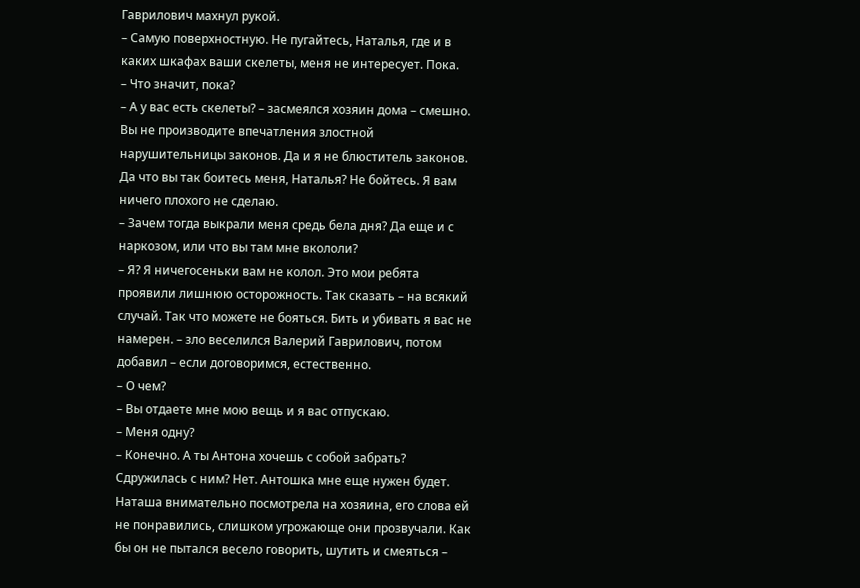Гаврилович махнул рукой.
– Самую поверхностную. Не пугайтесь, Наталья, где и в каких шкафах ваши скелеты, меня не интересует. Пока.
– Что значит, пока?
– А у вас есть скелеты? – засмеялся хозяин дома – смешно. Вы не производите впечатления злостной нарушительницы законов. Да и я не блюститель законов. Да что вы так боитесь меня, Наталья? Не бойтесь. Я вам ничего плохого не сделаю.
– Зачем тогда выкрали меня средь бела дня? Да еще и с наркозом, или что вы там мне вкололи?
– Я? Я ничегосеньки вам не колол. Это мои ребята проявили лишнюю осторожность. Так сказать – на всякий случай. Так что можете не бояться. Бить и убивать я вас не намерен. – зло веселился Валерий Гаврилович, потом добавил – если договоримся, естественно.
– О чем?
– Вы отдаете мне мою вещь и я вас отпускаю.
– Меня одну?
– Конечно. А ты Антона хочешь с собой забрать? Сдружилась с ним? Нет. Антошка мне еще нужен будет.
Наташа внимательно посмотрела на хозяина, его слова ей не понравились, слишком угрожающе они прозвучали. Как бы он не пытался весело говорить, шутить и смеяться –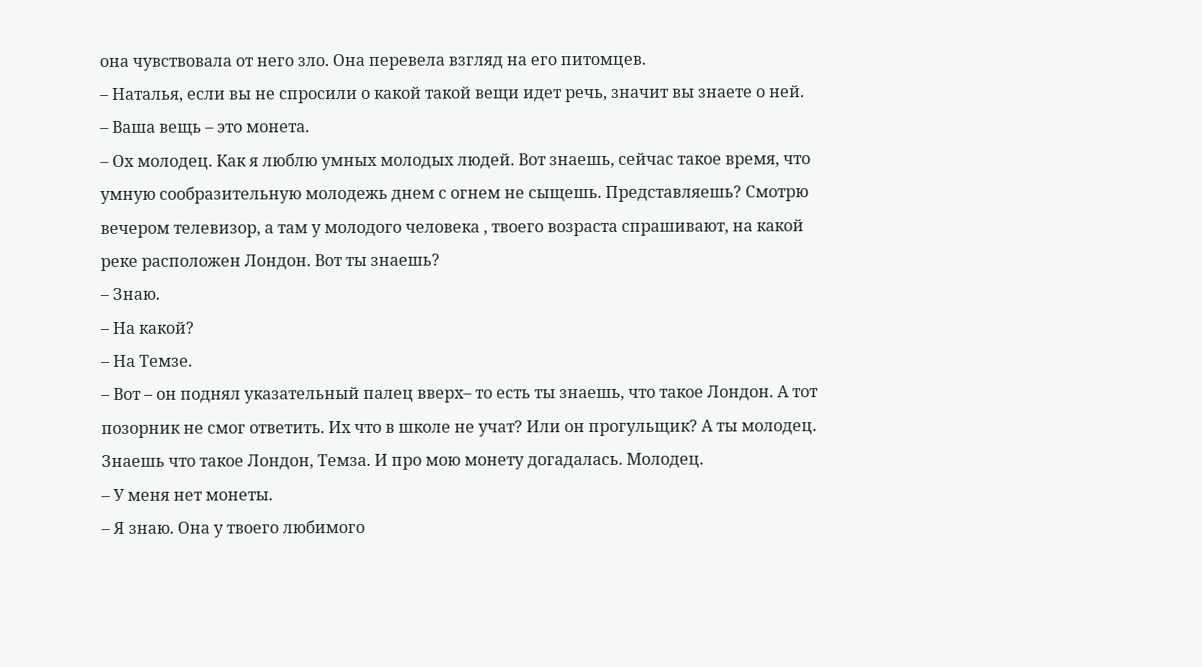она чувствовала от него зло. Она перевела взгляд на его питомцев.
– Наталья, если вы не спросили о какой такой вещи идет речь, значит вы знаете о ней.
– Ваша вещь – это монета.
– Ох молодец. Как я люблю умных молодых людей. Вот знаешь, сейчас такое время, что умную сообразительную молодежь днем с огнем не сыщешь. Представляешь? Смотрю вечером телевизор, а там у молодого человека , твоего возраста спрашивают, на какой реке расположен Лондон. Вот ты знаешь?
– Знаю.
– На какой?
– На Темзе.
– Вот – он поднял указательный палец вверх– то есть ты знаешь, что такое Лондон. А тот позорник не смог ответить. Их что в школе не учат? Или он прогульщик? А ты молодец. Знаешь что такое Лондон, Темза. И про мою монету догадалась. Молодец.
– У меня нет монеты.
– Я знаю. Она у твоего любимого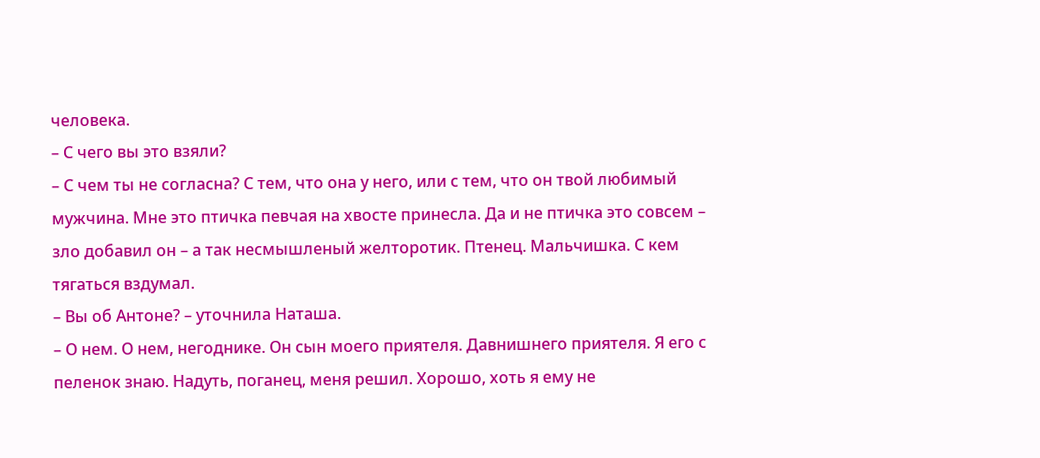человека.
– С чего вы это взяли?
– С чем ты не согласна? С тем, что она у него, или с тем, что он твой любимый мужчина. Мне это птичка певчая на хвосте принесла. Да и не птичка это совсем – зло добавил он – а так несмышленый желторотик. Птенец. Мальчишка. С кем тягаться вздумал.
– Вы об Антоне? – уточнила Наташа.
– О нем. О нем, негоднике. Он сын моего приятеля. Давнишнего приятеля. Я его с пеленок знаю. Надуть, поганец, меня решил. Хорошо, хоть я ему не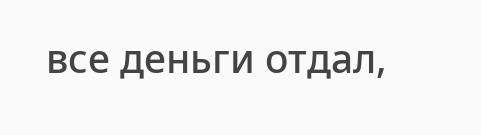все деньги отдал,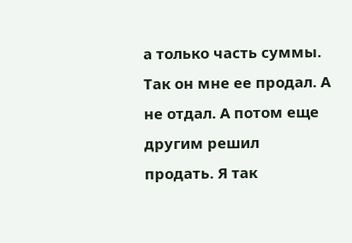а только часть суммы. Так он мне ее продал. А не отдал. А потом еще другим решил продать. Я так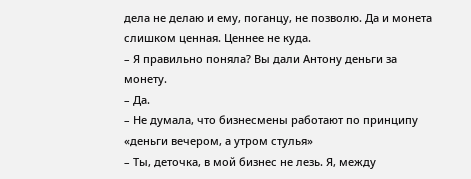дела не делаю и ему, поганцу, не позволю. Да и монета слишком ценная. Ценнее не куда.
– Я правильно поняла? Вы дали Антону деньги за монету.
– Да.
– Не думала, что бизнесмены работают по принципу «деньги вечером, а утром стулья»
– Ты, деточка, в мой бизнес не лезь. Я, между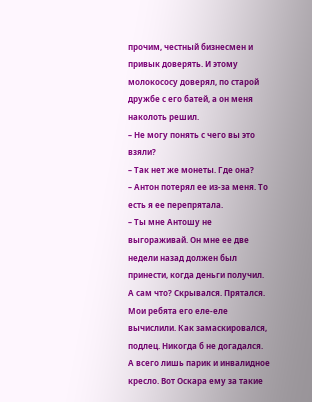прочим, честный бизнесмен и привык доверять. И этому молокососу доверял, по старой дружбе с его батей, а он меня наколоть решил.
– Не могу понять с чего вы это взяли?
– Так нет же монеты. Где она?
– Антон потерял ее из-за меня. То есть я ее перепрятала.
– Ты мне Антошу не выгораживай. Он мне ее две недели назад должен был принести, когда деньги получил. А сам что? Скрывался. Прятался. Мои ребята его еле-еле вычислили. Как замаскировался, подлец. Никогда б не догадался. А всего лишь парик и инвалидное кресло. Вот Оскара ему за такие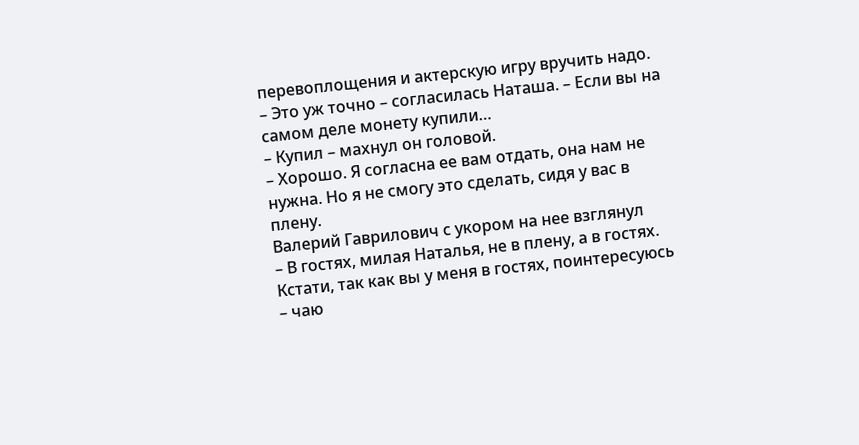перевоплощения и актерскую игру вручить надо.
– Это уж точно – согласилась Наташа. – Если вы на самом деле монету купили…
– Купил – махнул он головой.
– Хорошо. Я согласна ее вам отдать, она нам не нужна. Но я не смогу это сделать, сидя у вас в плену.
Валерий Гаврилович с укором на нее взглянул
– В гостях, милая Наталья, не в плену, а в гостях. Кстати, так как вы у меня в гостях, поинтересуюсь – чаю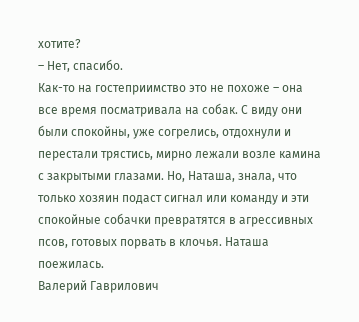хотите?
– Нет, спасибо.
Как-то на гостеприимство это не похоже – она все время посматривала на собак. С виду они были спокойны, уже согрелись, отдохнули и перестали трястись, мирно лежали возле камина с закрытыми глазами. Но, Наташа, знала, что только хозяин подаст сигнал или команду и эти спокойные собачки превратятся в агрессивных псов, готовых порвать в клочья. Наташа поежилась.
Валерий Гаврилович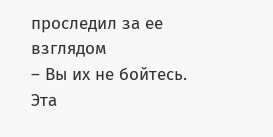проследил за ее взглядом
– Вы их не бойтесь. Эта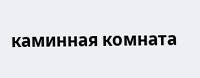каминная комната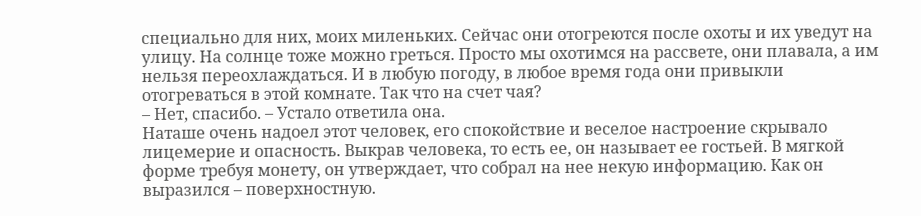специально для них, моих миленьких. Сейчас они отогреются после охоты и их уведут на улицу. На солнце тоже можно греться. Просто мы охотимся на рассвете, они плавала, а им нельзя переохлаждаться. И в любую погоду, в любое время года они привыкли отогреваться в этой комнате. Так что на счет чая?
– Нет, спасибо. – Устало ответила она.
Наташе очень надоел этот человек, его спокойствие и веселое настроение скрывало лицемерие и опасность. Выкрав человека, то есть ее, он называет ее гостьей. В мягкой форме требуя монету, он утверждает, что собрал на нее некую информацию. Как он выразился – поверхностную.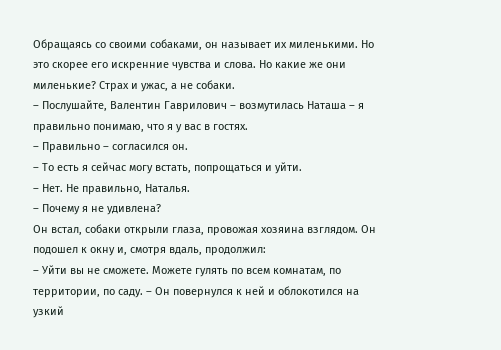Обращаясь со своими собаками, он называет их миленькими. Но это скорее его искренние чувства и слова. Но какие же они миленькие? Страх и ужас, а не собаки.
– Послушайте, Валентин Гаврилович – возмутилась Наташа – я правильно понимаю, что я у вас в гостях.
– Правильно – согласился он.
– То есть я сейчас могу встать, попрощаться и уйти.
– Нет. Не правильно, Наталья.
– Почему я не удивлена?
Он встал, собаки открыли глаза, провожая хозяина взглядом. Он подошел к окну и, смотря вдаль, продолжил:
– Уйти вы не сможете. Можете гулять по всем комнатам, по территории, по саду. – Он повернулся к ней и облокотился на узкий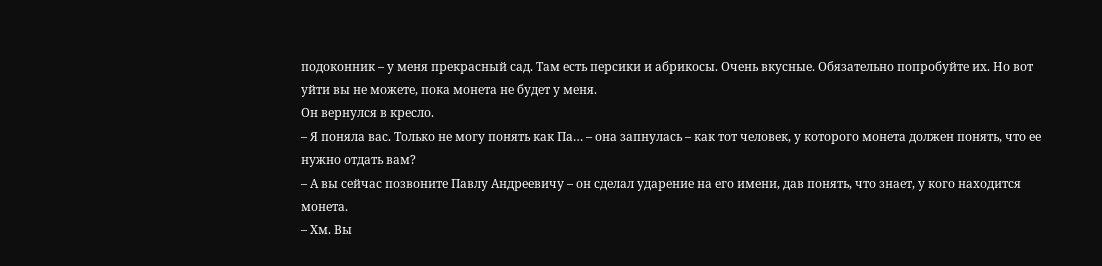подоконник – у меня прекрасный сад. Там есть персики и абрикосы. Очень вкусные. Обязательно попробуйте их. Но вот уйти вы не можете, пока монета не будет у меня.
Он вернулся в кресло.
– Я поняла вас. Только не могу понять как Па… – она запнулась – как тот человек, у которого монета должен понять, что ее нужно отдать вам?
– А вы сейчас позвоните Павлу Андреевичу – он сделал ударение на его имени, дав понять, что знает, у кого находится монета.
– Хм. Вы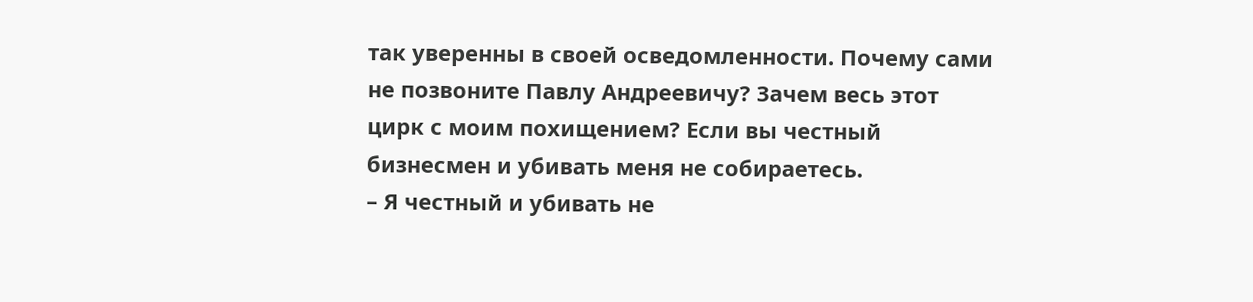так уверенны в своей осведомленности. Почему сами не позвоните Павлу Андреевичу? Зачем весь этот цирк с моим похищением? Если вы честный бизнесмен и убивать меня не собираетесь.
– Я честный и убивать не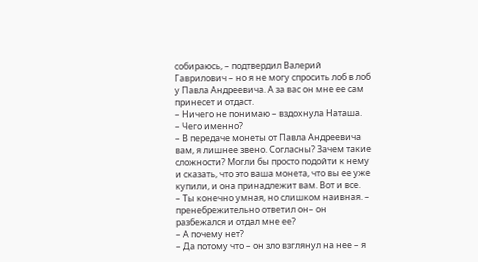собираюсь, – подтвердил Валерий Гаврилович – но я не могу спросить лоб в лоб у Павла Андреевича. А за вас он мне ее сам принесет и отдаст.
– Ничего не понимаю – вздохнула Наташа.
– Чего именно?
– В передаче монеты от Павла Андреевича вам, я лишнее звено. Согласны? Зачем такие сложности? Могли бы просто подойти к нему и сказать, что это ваша монета, что вы ее уже купили, и она принадлежит вам. Вот и все.
– Ты конечно умная, но слишком наивная. – пренебрежительно ответил он– он разбежался и отдал мне ее?
– А почему нет?
– Да потому что – он зло взглянул на нее – я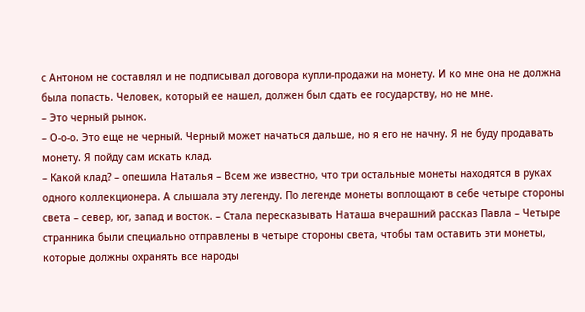с Антоном не составлял и не подписывал договора купли-продажи на монету. И ко мне она не должна была попасть. Человек, который ее нашел, должен был сдать ее государству, но не мне.
– Это черный рынок.
– О-о-о. Это еще не черный. Черный может начаться дальше, но я его не начну. Я не буду продавать монету. Я пойду сам искать клад.
– Какой клад? – опешила Наталья – Всем же известно, что три остальные монеты находятся в руках одного коллекционера. А слышала эту легенду. По легенде монеты воплощают в себе четыре стороны света – север, юг, запад и восток. – Стала пересказывать Наташа вчерашний рассказ Павла – Четыре странника были специально отправлены в четыре стороны света, чтобы там оставить эти монеты, которые должны охранять все народы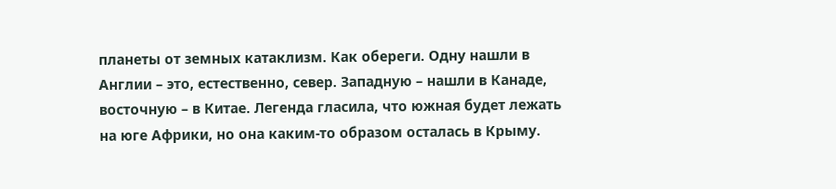планеты от земных катаклизм. Как обереги. Одну нашли в Англии – это, естественно, север. Западную – нашли в Канаде, восточную – в Китае. Легенда гласила, что южная будет лежать на юге Африки, но она каким-то образом осталась в Крыму.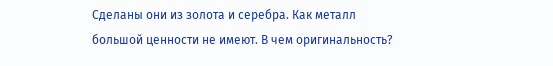Сделаны они из золота и серебра. Как металл большой ценности не имеют. В чем оригинальность?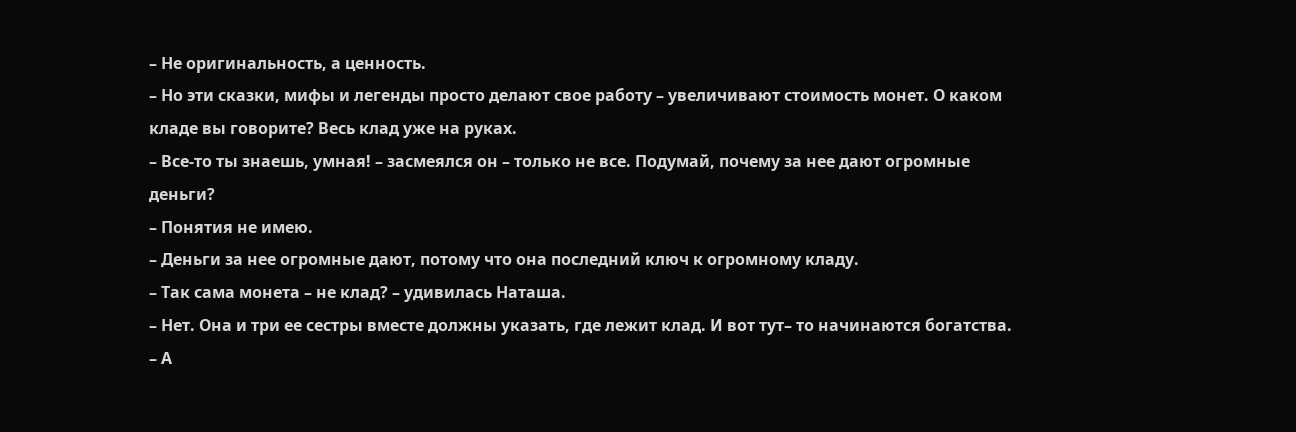– Не оригинальность, а ценность.
– Но эти сказки, мифы и легенды просто делают свое работу – увеличивают стоимость монет. О каком кладе вы говорите? Весь клад уже на руках.
– Все-то ты знаешь, умная! – засмеялся он – только не все. Подумай, почему за нее дают огромные деньги?
– Понятия не имею.
– Деньги за нее огромные дают, потому что она последний ключ к огромному кладу.
– Так сама монета – не клад? – удивилась Наташа.
– Нет. Она и три ее сестры вместе должны указать, где лежит клад. И вот тут– то начинаются богатства.
– А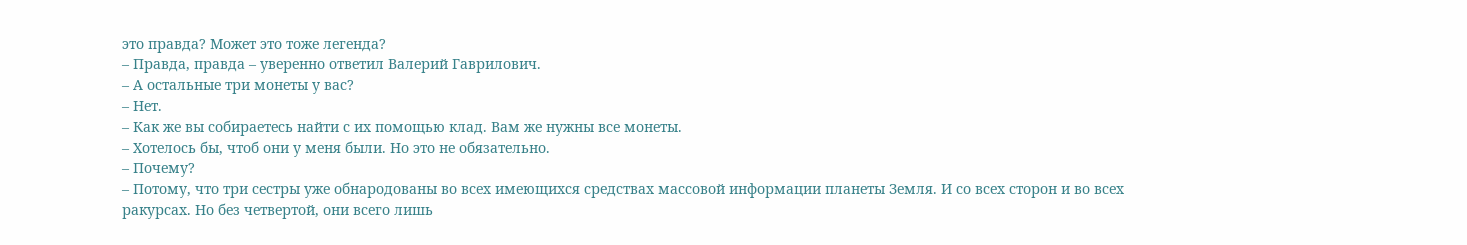это правда? Может это тоже легенда?
– Правда, правда – уверенно ответил Валерий Гаврилович.
– А остальные три монеты у вас?
– Нет.
– Как же вы собираетесь найти с их помощью клад. Вам же нужны все монеты.
– Хотелось бы, чтоб они у меня были. Но это не обязательно.
– Почему?
– Потому, что три сестры уже обнародованы во всех имеющихся средствах массовой информации планеты Земля. И со всех сторон и во всех ракурсах. Но без четвертой, они всего лишь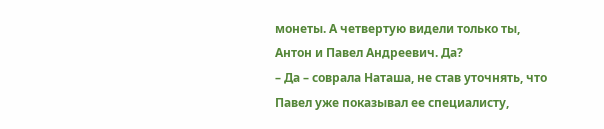монеты. А четвертую видели только ты, Антон и Павел Андреевич. Да?
– Да – соврала Наташа, не став уточнять, что Павел уже показывал ее специалисту,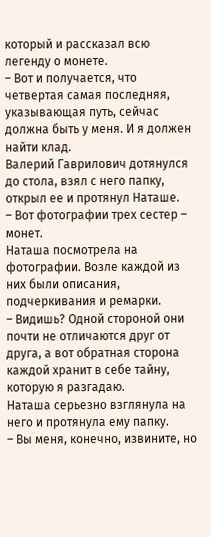который и рассказал всю легенду о монете.
– Вот и получается, что четвертая самая последняя, указывающая путь, сейчас должна быть у меня. И я должен найти клад.
Валерий Гаврилович дотянулся до стола, взял с него папку, открыл ее и протянул Наташе.
– Вот фотографии трех сестер – монет.
Наташа посмотрела на фотографии. Возле каждой из них были описания, подчеркивания и ремарки.
– Видишь? Одной стороной они почти не отличаются друг от друга, а вот обратная сторона каждой хранит в себе тайну, которую я разгадаю.
Наташа серьезно взглянула на него и протянула ему папку.
– Вы меня, конечно, извините, но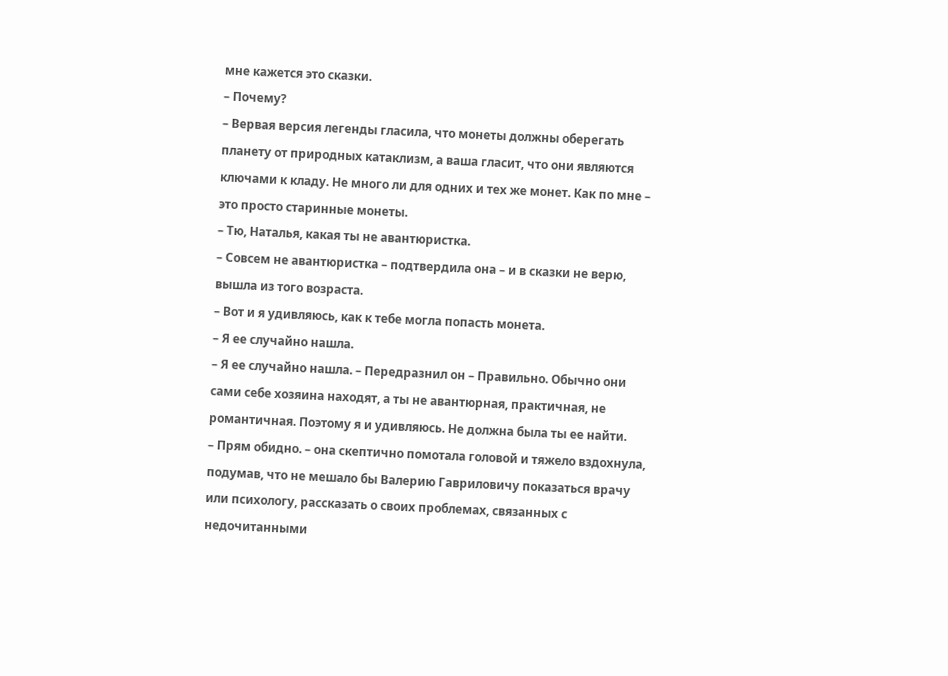мне кажется это сказки.
– Почему?
– Вервая версия легенды гласила, что монеты должны оберегать планету от природных катаклизм, а ваша гласит, что они являются ключами к кладу. Не много ли для одних и тех же монет. Как по мне – это просто старинные монеты.
– Тю, Наталья, какая ты не авантюристка.
– Совсем не авантюристка – подтвердила она – и в сказки не верю, вышла из того возраста.
– Вот и я удивляюсь, как к тебе могла попасть монета.
– Я ее случайно нашла.
– Я ее случайно нашла. – Передразнил он – Правильно. Обычно они сами себе хозяина находят, а ты не авантюрная, практичная, не романтичная. Поэтому я и удивляюсь. Не должна была ты ее найти.
– Прям обидно. – она скептично помотала головой и тяжело вздохнула, подумав, что не мешало бы Валерию Гавриловичу показаться врачу или психологу, рассказать о своих проблемах, связанных с недочитанными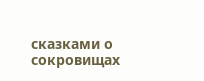сказками о сокровищах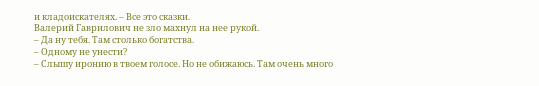и кладоискателях. – Все это сказки.
Валерий Гаврилович не зло махнул на нее рукой.
– Да ну тебя. Там столько богатства.
– Одному не унести?
– Слышу иронию в твоем голосе. Но не обижаюсь. Там очень много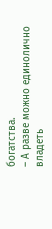богатства.
– А разве можно единолично владеть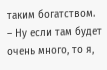таким богатством.
– Ну если там будет очень много, то я,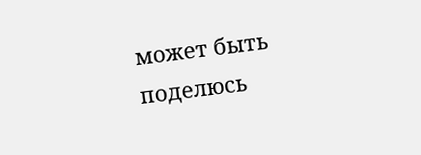может быть поделюсь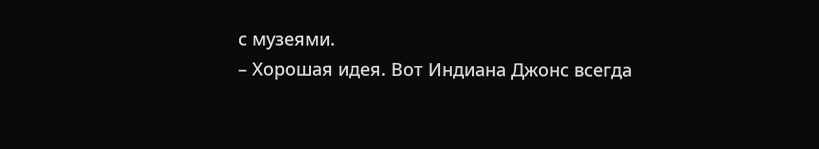с музеями.
– Хорошая идея. Вот Индиана Джонс всегда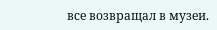все возвращал в музеи.